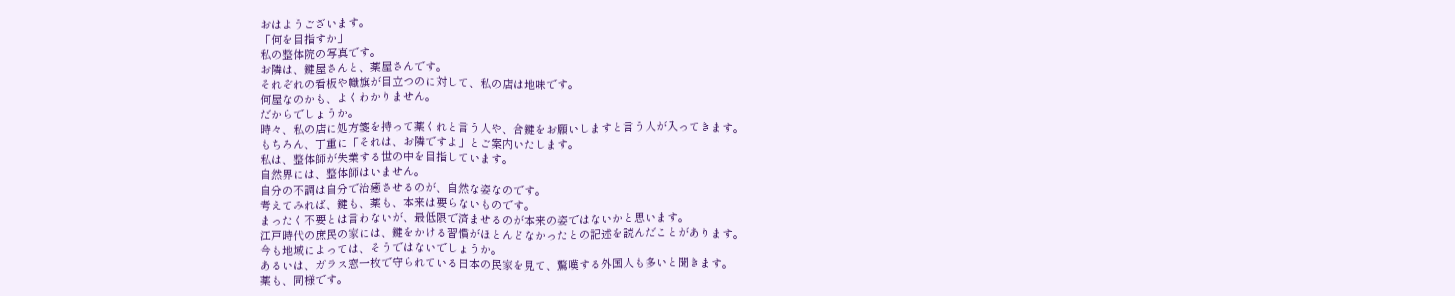おはようございます。
「何を目指すか」
私の整体院の写真です。
お隣は、鍵屋さんと、薬屋さんです。
それぞれの看板や幟旗が目立つのに対して、私の店は地味です。
何屋なのかも、よくわかりません。
だからでしょうか。
時々、私の店に処方箋を持って薬くれと言う人や、合鍵をお願いしますと言う人が入ってきます。
もちろん、丁重に「それは、お隣ですよ」とご案内いたします。
私は、整体師が失業する世の中を目指しています。
自然界には、整体師はいません。
自分の不調は自分で治癒させるのが、自然な姿なのです。
考えてみれば、鍵も、薬も、本来は要らないものです。
まったく不要とは言わないが、最低限で済ませるのが本来の姿ではないかと思います。
江戸時代の庶民の家には、鍵をかける習慣がほとんどなかったとの記述を読んだことがあります。
今も地域によっては、そうではないでしょうか。
あるいは、ガラス窓一枚で守られている日本の民家を見て、驚嘆する外国人も多いと聞きます。
薬も、同様です。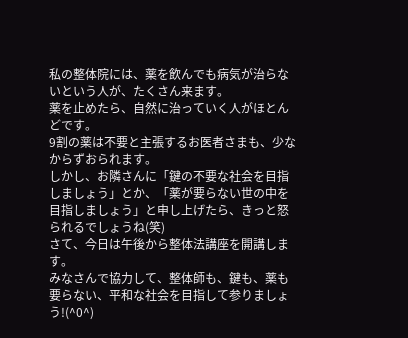私の整体院には、薬を飲んでも病気が治らないという人が、たくさん来ます。
薬を止めたら、自然に治っていく人がほとんどです。
9割の薬は不要と主張するお医者さまも、少なからずおられます。
しかし、お隣さんに「鍵の不要な社会を目指しましょう」とか、「薬が要らない世の中を目指しましょう」と申し上げたら、きっと怒られるでしょうね(笑)
さて、今日は午後から整体法講座を開講します。
みなさんで協力して、整体師も、鍵も、薬も要らない、平和な社会を目指して参りましょう!(^0^)